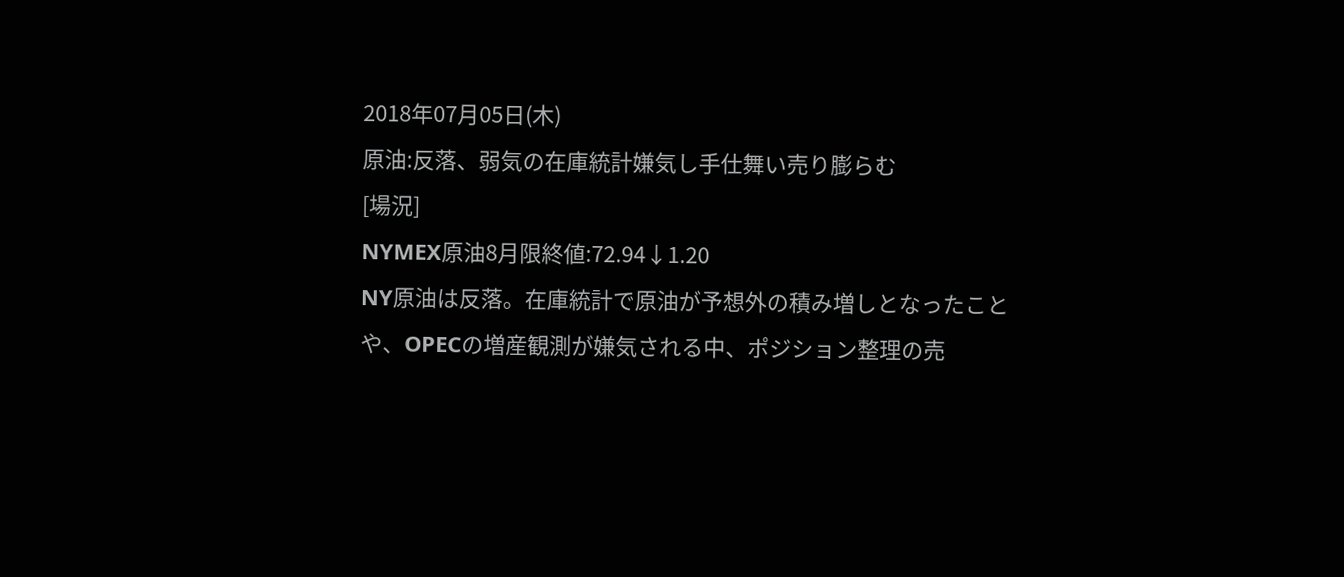2018年07月05日(木)
原油:反落、弱気の在庫統計嫌気し手仕舞い売り膨らむ
[場況]
NYMEX原油8月限終値:72.94↓1.20
NY原油は反落。在庫統計で原油が予想外の積み増しとなったことや、OPECの増産観測が嫌気される中、ポジション整理の売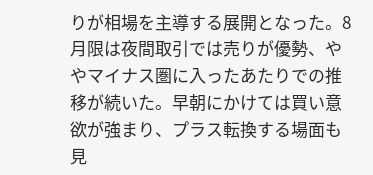りが相場を主導する展開となった。8月限は夜間取引では売りが優勢、ややマイナス圏に入ったあたりでの推移が続いた。早朝にかけては買い意欲が強まり、プラス転換する場面も見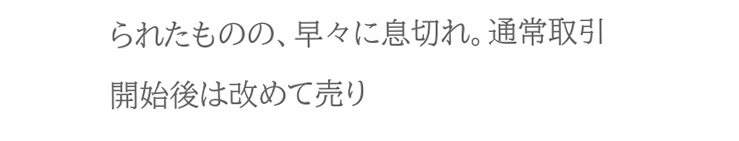られたものの、早々に息切れ。通常取引開始後は改めて売り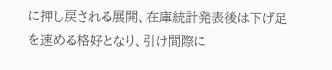に押し戻される展開、在庫統計発表後は下げ足を速める格好となり、引け間際に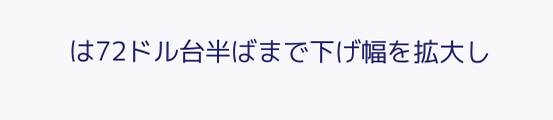は72ドル台半ばまで下げ幅を拡大し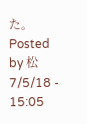た。
Posted by 松 7/5/18 - 15:05